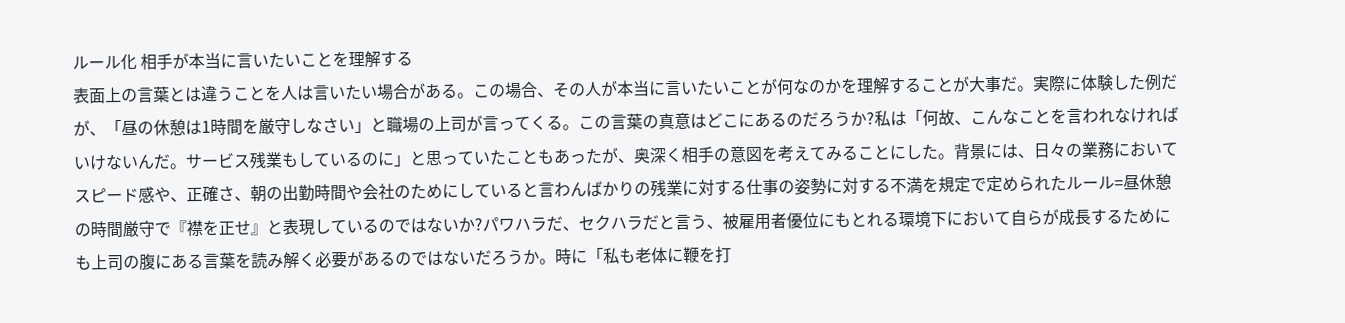ルール化 相手が本当に言いたいことを理解する
表面上の言葉とは違うことを人は言いたい場合がある。この場合、その人が本当に言いたいことが何なのかを理解することが大事だ。実際に体験した例だが、「昼の休憩は1時間を厳守しなさい」と職場の上司が言ってくる。この言葉の真意はどこにあるのだろうか?私は「何故、こんなことを言われなければいけないんだ。サービス残業もしているのに」と思っていたこともあったが、奥深く相手の意図を考えてみることにした。背景には、日々の業務においてスピード感や、正確さ、朝の出勤時間や会社のためにしていると言わんばかりの残業に対する仕事の姿勢に対する不満を規定で定められたルール=昼休憩の時間厳守で『襟を正せ』と表現しているのではないか?パワハラだ、セクハラだと言う、被雇用者優位にもとれる環境下において自らが成長するためにも上司の腹にある言葉を読み解く必要があるのではないだろうか。時に「私も老体に鞭を打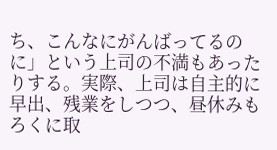ち、こんなにがんばってるのに」という上司の不満もあったりする。実際、上司は自主的に早出、残業をしつつ、昼休みもろくに取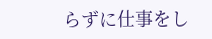らずに仕事をし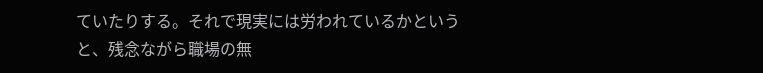ていたりする。それで現実には労われているかというと、残念ながら職場の無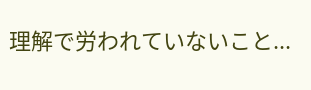理解で労われていないこと...